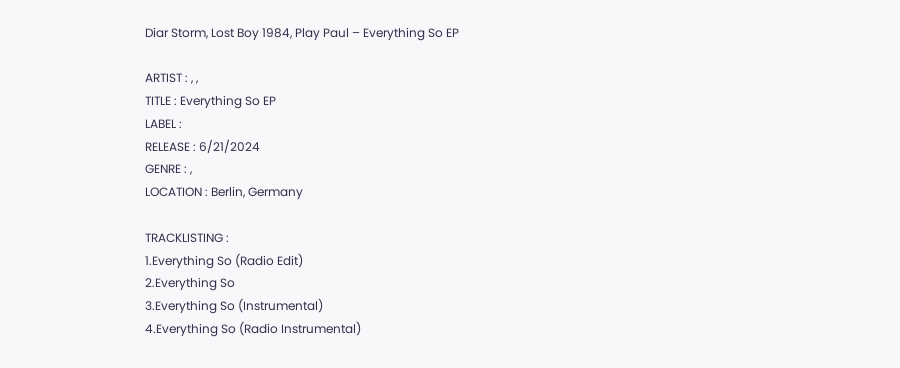Diar Storm, Lost Boy 1984, Play Paul – Everything So EP

ARTIST : , ,
TITLE : Everything So EP
LABEL :
RELEASE : 6/21/2024
GENRE : ,
LOCATION : Berlin, Germany

TRACKLISTING :
1.Everything So (Radio Edit)
2.Everything So
3.Everything So (Instrumental)
4.Everything So (Radio Instrumental)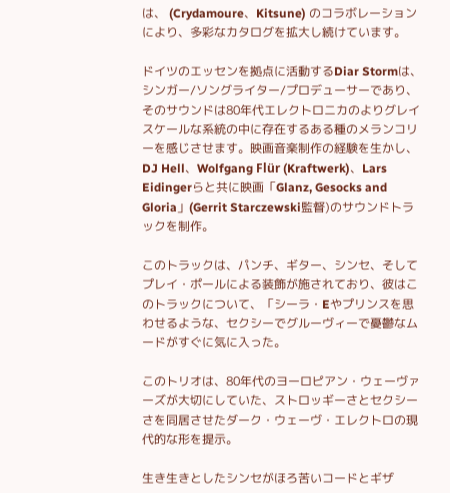は、 (Crydamoure、Kitsune) のコラボレーションにより、多彩なカタログを拡大し続けています。

ドイツのエッセンを拠点に活動するDiar Stormは、シンガー/ソングライター/プロデューサーであり、そのサウンドは80年代エレクトロニカのよりグレイスケールな系統の中に存在するある種のメランコリーを感じさせます。映画音楽制作の経験を生かし、DJ Hell、Wolfgang Flür (Kraftwerk)、Lars Eidingerらと共に映画「Glanz, Gesocks and Gloria」(Gerrit Starczewski監督)のサウンドトラックを制作。

このトラックは、パンチ、ギター、シンセ、そしてプレイ・ポールによる装飾が施されており、彼はこのトラックについて、「シーラ・Eやプリンスを思わせるような、セクシーでグルーヴィーで憂鬱なムードがすぐに気に入った。

このトリオは、80年代のヨーロピアン・ウェーヴァーズが大切にしていた、ストロッギーさとセクシーさを同居させたダーク・ウェーヴ・エレクトロの現代的な形を提示。

生き生きとしたシンセがほろ苦いコードとギザ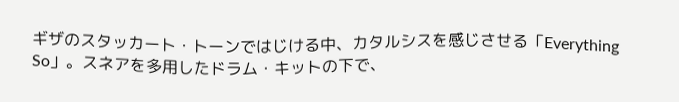ギザのスタッカート・トーンではじける中、カタルシスを感じさせる「Everything So」。スネアを多用したドラム・キットの下で、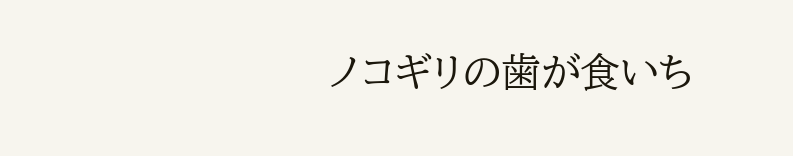ノコギリの歯が食いち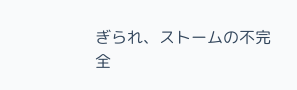ぎられ、ストームの不完全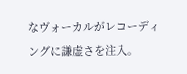なヴォーカルがレコーディングに謙虚さを注入。